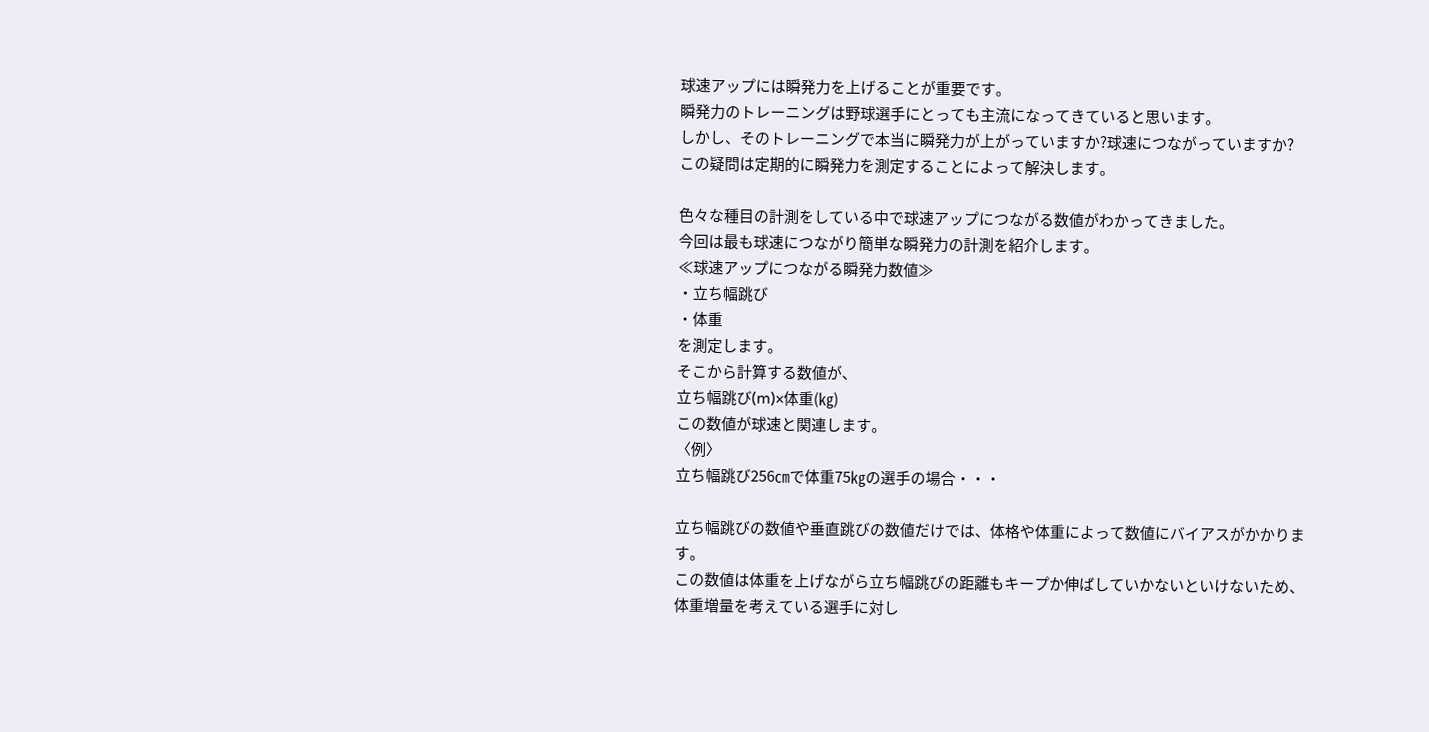球速アップには瞬発力を上げることが重要です。
瞬発力のトレーニングは野球選手にとっても主流になってきていると思います。
しかし、そのトレーニングで本当に瞬発力が上がっていますか?球速につながっていますか?
この疑問は定期的に瞬発力を測定することによって解決します。

色々な種目の計測をしている中で球速アップにつながる数値がわかってきました。
今回は最も球速につながり簡単な瞬発力の計測を紹介します。
≪球速アップにつながる瞬発力数値≫
・立ち幅跳び
・体重
を測定します。
そこから計算する数値が、
立ち幅跳び(m)×体重(㎏)
この数値が球速と関連します。
〈例〉
立ち幅跳び256㎝で体重75㎏の選手の場合・・・

立ち幅跳びの数値や垂直跳びの数値だけでは、体格や体重によって数値にバイアスがかかります。
この数値は体重を上げながら立ち幅跳びの距離もキープか伸ばしていかないといけないため、
体重増量を考えている選手に対し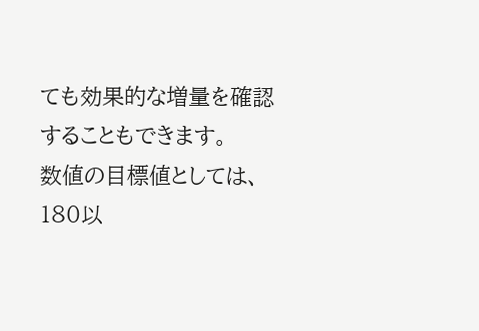ても効果的な増量を確認することもできます。
数値の目標値としては、
180以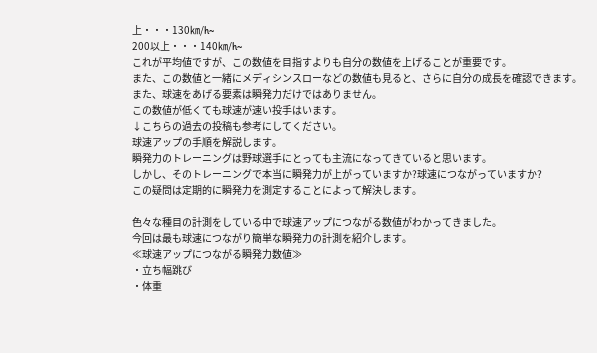上・・・130㎞/h~
200以上・・・140㎞/h~
これが平均値ですが、この数値を目指すよりも自分の数値を上げることが重要です。
また、この数値と一緒にメディシンスローなどの数値も見ると、さらに自分の成長を確認できます。
また、球速をあげる要素は瞬発力だけではありません。
この数値が低くても球速が速い投手はいます。
↓こちらの過去の投稿も参考にしてください。
球速アップの手順を解説します。
瞬発力のトレーニングは野球選手にとっても主流になってきていると思います。
しかし、そのトレーニングで本当に瞬発力が上がっていますか?球速につながっていますか?
この疑問は定期的に瞬発力を測定することによって解決します。

色々な種目の計測をしている中で球速アップにつながる数値がわかってきました。
今回は最も球速につながり簡単な瞬発力の計測を紹介します。
≪球速アップにつながる瞬発力数値≫
・立ち幅跳び
・体重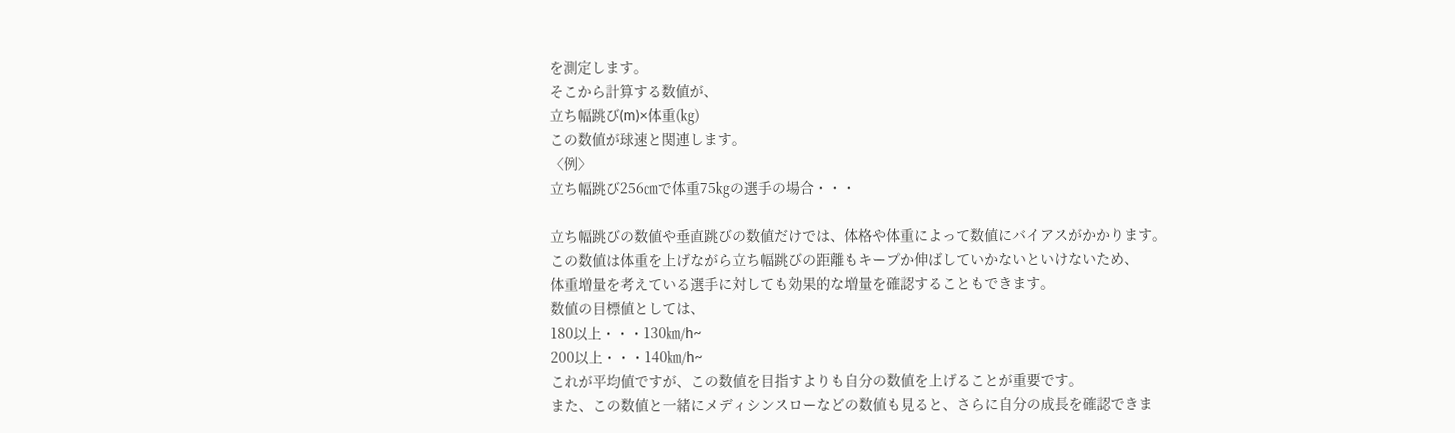を測定します。
そこから計算する数値が、
立ち幅跳び(m)×体重(㎏)
この数値が球速と関連します。
〈例〉
立ち幅跳び256㎝で体重75㎏の選手の場合・・・

立ち幅跳びの数値や垂直跳びの数値だけでは、体格や体重によって数値にバイアスがかかります。
この数値は体重を上げながら立ち幅跳びの距離もキープか伸ばしていかないといけないため、
体重増量を考えている選手に対しても効果的な増量を確認することもできます。
数値の目標値としては、
180以上・・・130㎞/h~
200以上・・・140㎞/h~
これが平均値ですが、この数値を目指すよりも自分の数値を上げることが重要です。
また、この数値と一緒にメディシンスローなどの数値も見ると、さらに自分の成長を確認できま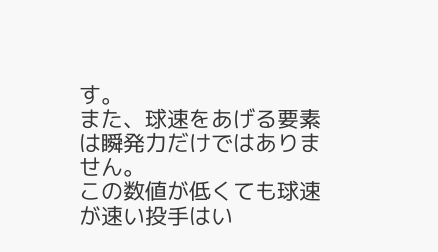す。
また、球速をあげる要素は瞬発力だけではありません。
この数値が低くても球速が速い投手はい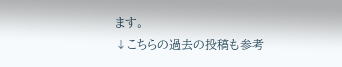ます。
↓こちらの過去の投稿も参考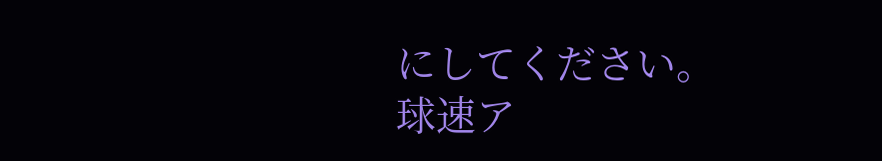にしてください。
球速ア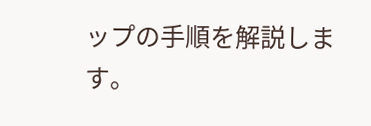ップの手順を解説します。